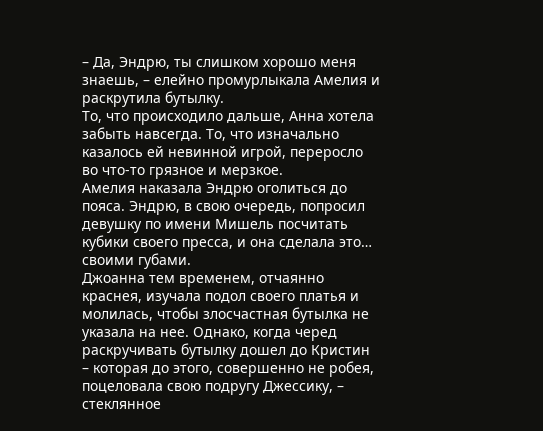– Да, Эндрю, ты слишком хорошо меня знаешь, – елейно промурлыкала Амелия и раскрутила бутылку.
То, что происходило дальше, Анна хотела забыть навсегда. То, что изначально казалось ей невинной игрой, переросло во что-то грязное и мерзкое.
Амелия наказала Эндрю оголиться до пояса. Эндрю, в свою очередь, попросил девушку по имени Мишель посчитать кубики своего пресса, и она сделала это… своими губами.
Джоанна тем временем, отчаянно краснея, изучала подол своего платья и молилась, чтобы злосчастная бутылка не указала на нее. Однако, когда черед раскручивать бутылку дошел до Кристин – которая до этого, совершенно не робея, поцеловала свою подругу Джессику, – стеклянное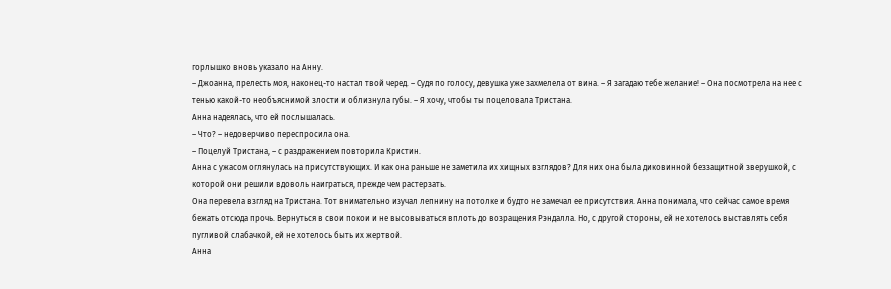горлышко вновь указало на Анну.
– Джоанна, прелесть моя, наконец-то настал твой черед. – Судя по голосу, девушка уже захмелела от вина. – Я загадаю тебе желание! – Она посмотрела на нее с тенью какой-то необъяснимой злости и облизнула губы. – Я хочу, чтобы ты поцеловала Тристана.
Анна надеялась, что ей послышалась.
– Что? – недоверчиво переспросила она.
– Поцелуй Тристана, – с раздражением повторила Кристин.
Анна с ужасом оглянулась на присутствующих. И как она раньше не заметила их хищных взглядов? Для них она была диковинной беззащитной зверушкой, с которой они решили вдоволь наиграться, прежде чем растерзать.
Она перевела взгляд на Тристана. Тот внимательно изучал лепнину на потолке и будто не замечал ее присутствия. Анна понимала, что сейчас самое время бежать отсюда прочь. Вернуться в свои покои и не высовываться вплоть до возращения Рэндалла. Но, с другой стороны, ей не хотелось выставлять себя пугливой слабачкой, ей не хотелось быть их жертвой.
Анна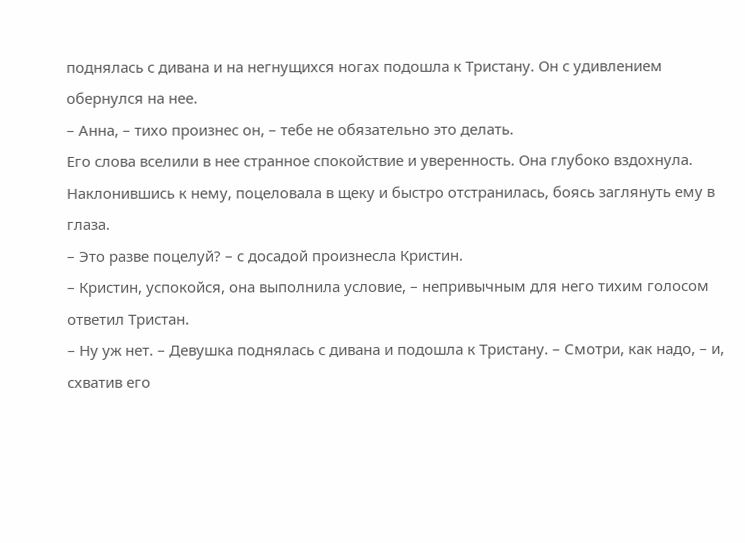поднялась с дивана и на негнущихся ногах подошла к Тристану. Он с удивлением обернулся на нее.
– Анна, – тихо произнес он, – тебе не обязательно это делать.
Его слова вселили в нее странное спокойствие и уверенность. Она глубоко вздохнула. Наклонившись к нему, поцеловала в щеку и быстро отстранилась, боясь заглянуть ему в глаза.
– Это разве поцелуй? – с досадой произнесла Кристин.
– Кристин, успокойся, она выполнила условие, – непривычным для него тихим голосом ответил Тристан.
– Ну уж нет. – Девушка поднялась с дивана и подошла к Тристану. – Смотри, как надо, – и, схватив его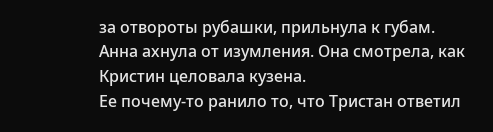за отвороты рубашки, прильнула к губам.
Анна ахнула от изумления. Она смотрела, как Кристин целовала кузена.
Ее почему-то ранило то, что Тристан ответил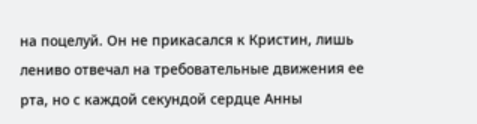на поцелуй. Он не прикасался к Кристин, лишь лениво отвечал на требовательные движения ее рта, но с каждой секундой сердце Анны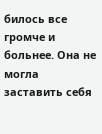билось все громче и больнее. Она не могла заставить себя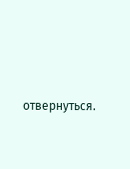отвернуться.